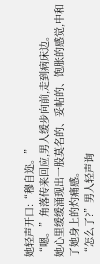她轻声开口:“穆自迩。”
“嗯。”角落传来回应,男人缓步向前,走到病床边。
她心里缓缓涌现出一股莫名的、妥帖的、饱胀的感觉,中和了她身上的灼痛感。
“怎么了?”男人轻声询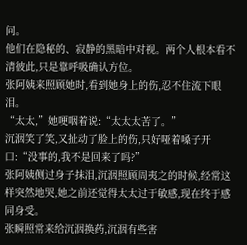问。
他们在隐秘的、寂静的黑暗中对视。两个人根本看不清彼此,只是靠呼吸确认方位。
张阿姨来照顾她时,看到她身上的伤,忍不住流下眼泪。
“太太,”她哽咽着说:“太太太苦了。”
沉洇笑了笑,又扯动了脸上的伤,只好哑着嗓子开口:“没事的,我不是回来了吗?”
张阿姨侧过身子抹泪,沉洇照顾周夷之的时候,经常这样突然地哭,她之前还觉得太太过于敏感,现在终于感同身受。
张瞬照常来给沉洇换药,沉洇有些害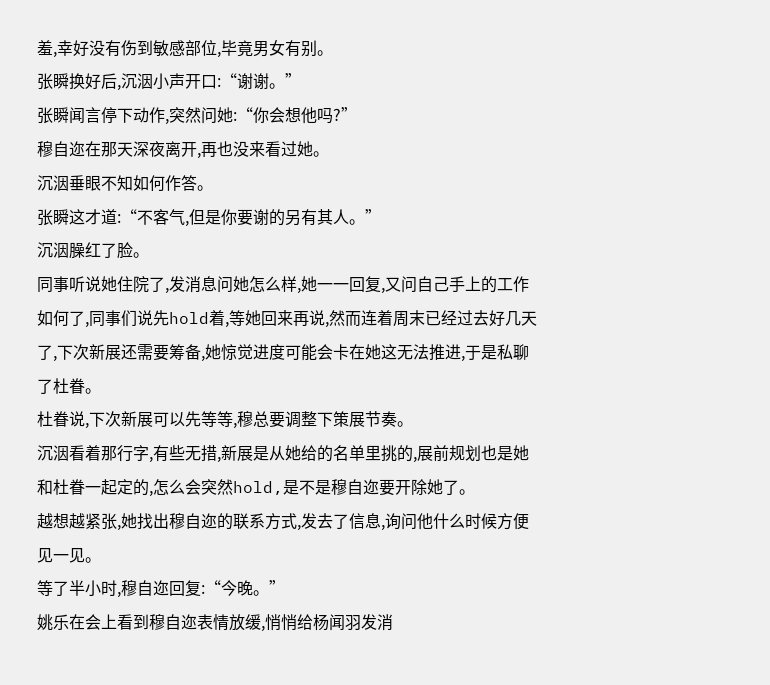羞,幸好没有伤到敏感部位,毕竟男女有别。
张瞬换好后,沉洇小声开口:“谢谢。”
张瞬闻言停下动作,突然问她:“你会想他吗?”
穆自迩在那天深夜离开,再也没来看过她。
沉洇垂眼不知如何作答。
张瞬这才道:“不客气,但是你要谢的另有其人。”
沉洇臊红了脸。
同事听说她住院了,发消息问她怎么样,她一一回复,又问自己手上的工作如何了,同事们说先hold着,等她回来再说,然而连着周末已经过去好几天了,下次新展还需要筹备,她惊觉进度可能会卡在她这无法推进,于是私聊了杜眷。
杜眷说,下次新展可以先等等,穆总要调整下策展节奏。
沉洇看着那行字,有些无措,新展是从她给的名单里挑的,展前规划也是她和杜眷一起定的,怎么会突然hold,是不是穆自迩要开除她了。
越想越紧张,她找出穆自迩的联系方式,发去了信息,询问他什么时候方便见一见。
等了半小时,穆自迩回复:“今晚。”
姚乐在会上看到穆自迩表情放缓,悄悄给杨闻羽发消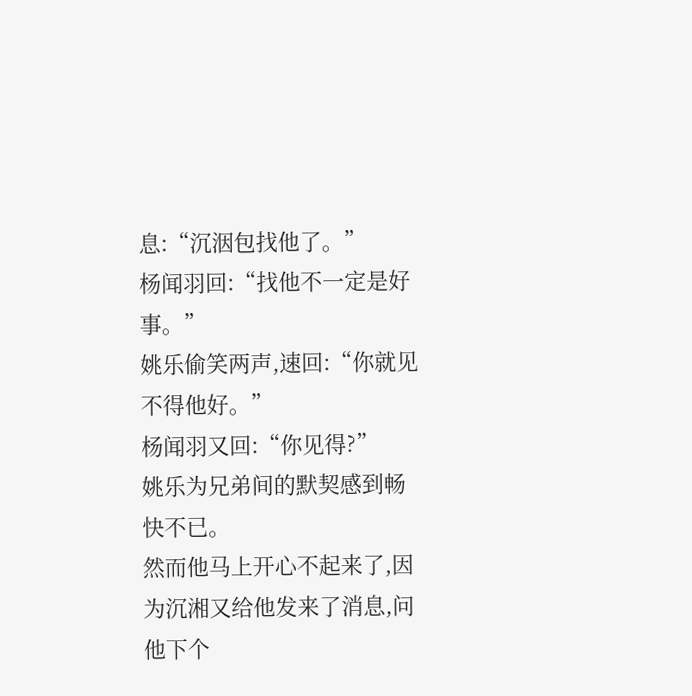息:“沉洇包找他了。”
杨闻羽回:“找他不一定是好事。”
姚乐偷笑两声,速回:“你就见不得他好。”
杨闻羽又回:“你见得?”
姚乐为兄弟间的默契感到畅快不已。
然而他马上开心不起来了,因为沉湘又给他发来了消息,问他下个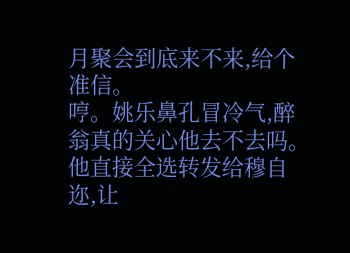月聚会到底来不来,给个准信。
哼。姚乐鼻孔冒冷气,醉翁真的关心他去不去吗。他直接全选转发给穆自迩,让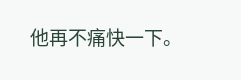他再不痛快一下。